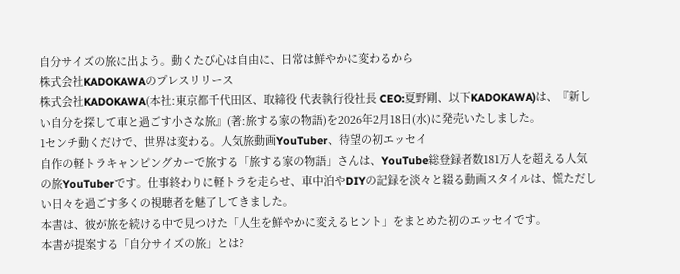自分サイズの旅に出よう。動くたび心は自由に、日常は鮮やかに変わるから
株式会社KADOKAWAのプレスリリース
株式会社KADOKAWA(本社:東京都千代田区、取締役 代表執行役社長 CEO:夏野剛、以下KADOKAWA)は、『新しい自分を探して車と過ごす小さな旅』(著:旅する家の物語)を2026年2月18日(水)に発売いたしました。
1センチ動くだけで、世界は変わる。人気旅動画YouTuber、待望の初エッセイ
自作の軽トラキャンピングカーで旅する「旅する家の物語」さんは、YouTube総登録者数181万人を超える人気の旅YouTuberです。仕事終わりに軽トラを走らせ、車中泊やDIYの記録を淡々と綴る動画スタイルは、慌ただしい日々を過ごす多くの視聴者を魅了してきました。
本書は、彼が旅を続ける中で見つけた「人生を鮮やかに変えるヒント」をまとめた初のエッセイです。
本書が提案する「自分サイズの旅」とは?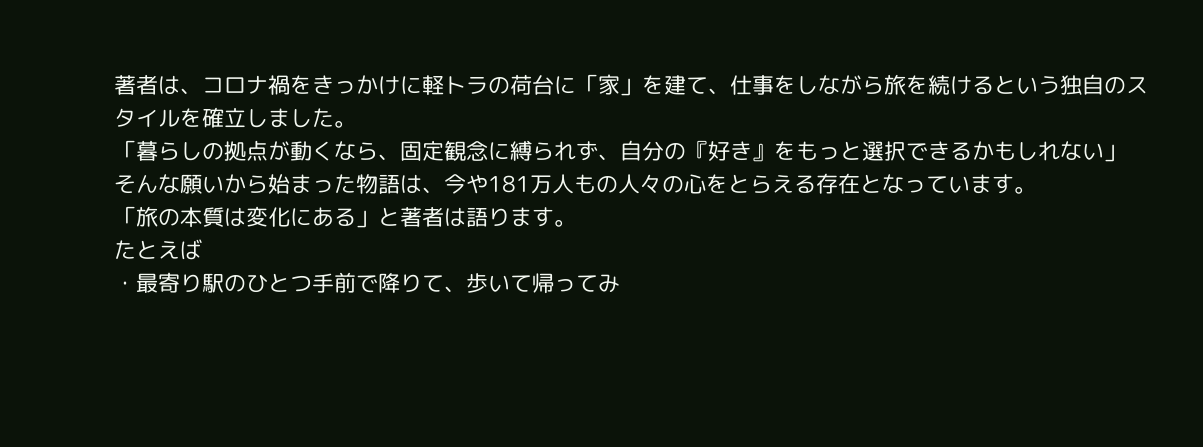著者は、コロナ禍をきっかけに軽トラの荷台に「家」を建て、仕事をしながら旅を続けるという独自のスタイルを確立しました。
「暮らしの拠点が動くなら、固定観念に縛られず、自分の『好き』をもっと選択できるかもしれない」
そんな願いから始まった物語は、今や181万人もの人々の心をとらえる存在となっています。
「旅の本質は変化にある」と著者は語ります。
たとえば
・最寄り駅のひとつ手前で降りて、歩いて帰ってみ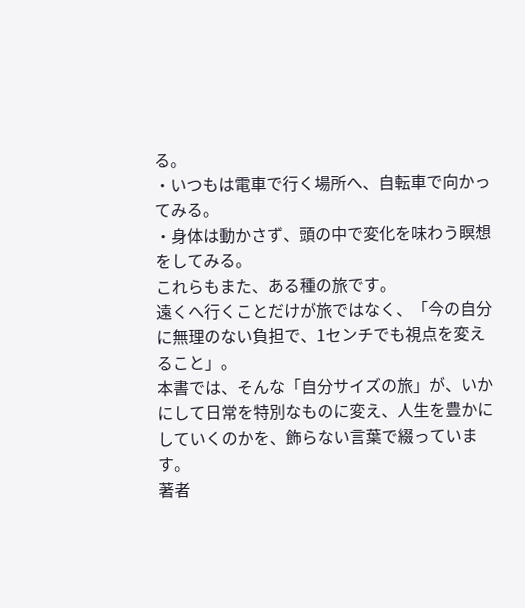る。
・いつもは電車で行く場所へ、自転車で向かってみる。
・身体は動かさず、頭の中で変化を味わう瞑想をしてみる。
これらもまた、ある種の旅です。
遠くへ行くことだけが旅ではなく、「今の自分に無理のない負担で、1センチでも視点を変えること」。
本書では、そんな「自分サイズの旅」が、いかにして日常を特別なものに変え、人生を豊かにしていくのかを、飾らない言葉で綴っています。
著者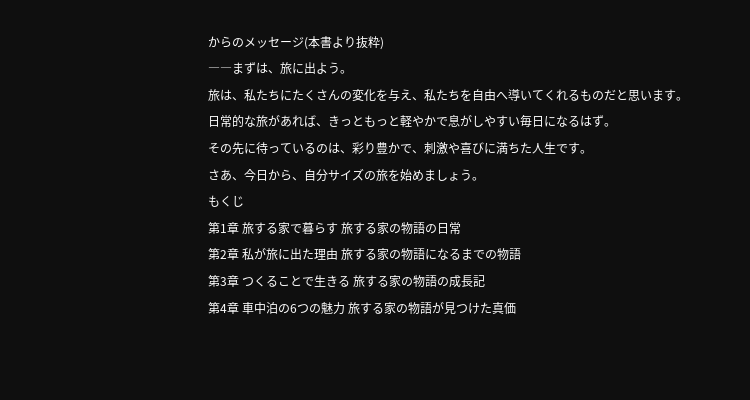からのメッセージ(本書より抜粋)
――まずは、旅に出よう。
旅は、私たちにたくさんの変化を与え、私たちを自由へ導いてくれるものだと思います。
日常的な旅があれば、きっともっと軽やかで息がしやすい毎日になるはず。
その先に待っているのは、彩り豊かで、刺激や喜びに満ちた人生です。
さあ、今日から、自分サイズの旅を始めましょう。
もくじ
第1章 旅する家で暮らす 旅する家の物語の日常
第2章 私が旅に出た理由 旅する家の物語になるまでの物語
第3章 つくることで生きる 旅する家の物語の成長記
第4章 車中泊の6つの魅力 旅する家の物語が見つけた真価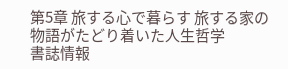第5章 旅する心で暮らす 旅する家の物語がたどり着いた人生哲学
書誌情報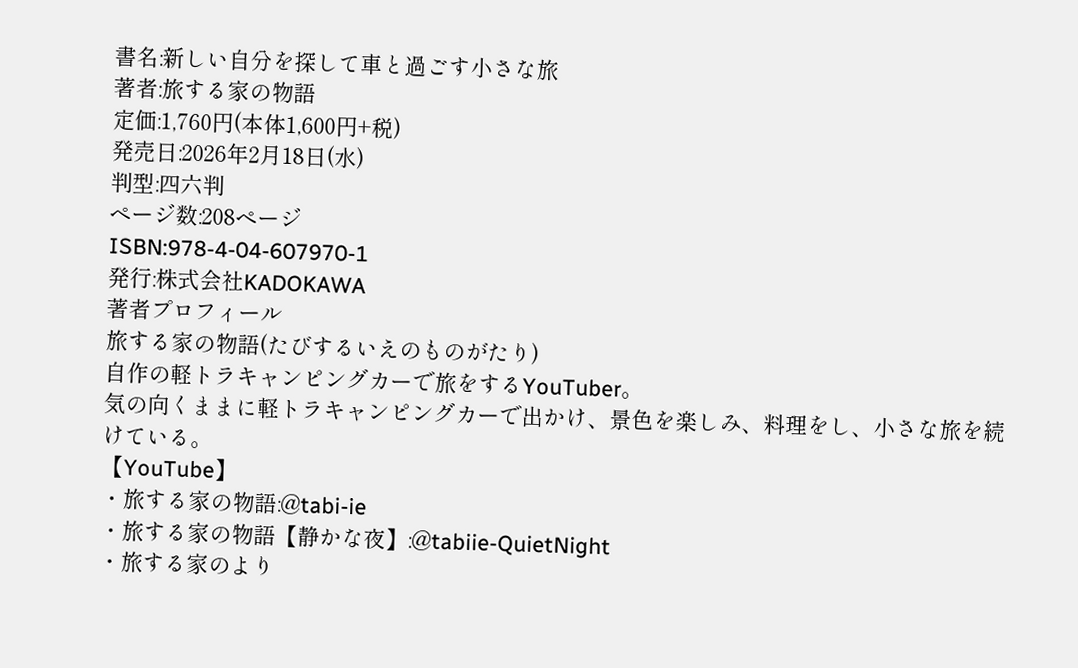書名:新しい自分を探して車と過ごす小さな旅
著者:旅する家の物語
定価:1,760円(本体1,600円+税)
発売日:2026年2月18日(水)
判型:四六判
ページ数:208ページ
ISBN:978-4-04-607970-1
発行:株式会社KADOKAWA
著者プロフィール
旅する家の物語(たびするいえのものがたり)
自作の軽トラキャンピングカーで旅をするYouTuber。
気の向くままに軽トラキャンピングカーで出かけ、景色を楽しみ、料理をし、小さな旅を続けている。
【YouTube】
・旅する家の物語:@tabi-ie
・旅する家の物語【静かな夜】:@tabiie-QuietNight
・旅する家のより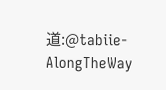道:@tabiie-AlongTheWay